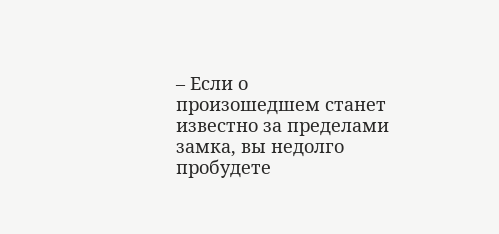– Если о произошедшем станет известно за пределами замка, вы недолго пробудете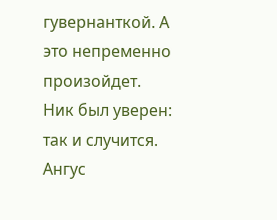гувернанткой. А это непременно произойдет.
Ник был уверен: так и случится. Ангус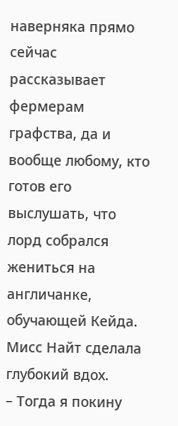наверняка прямо сейчас рассказывает фермерам графства, да и вообще любому, кто готов его выслушать, что лорд собрался жениться на англичанке, обучающей Кейда.
Мисс Найт сделала глубокий вдох.
– Тогда я покину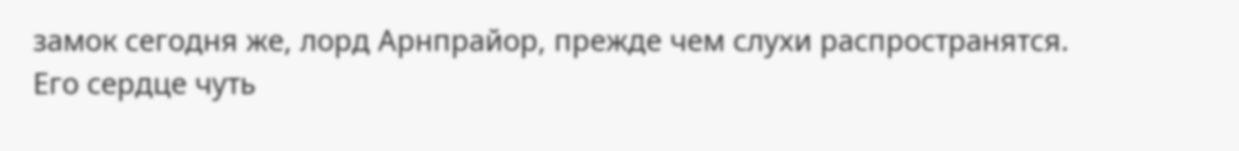замок сегодня же, лорд Арнпрайор, прежде чем слухи распространятся.
Его сердце чуть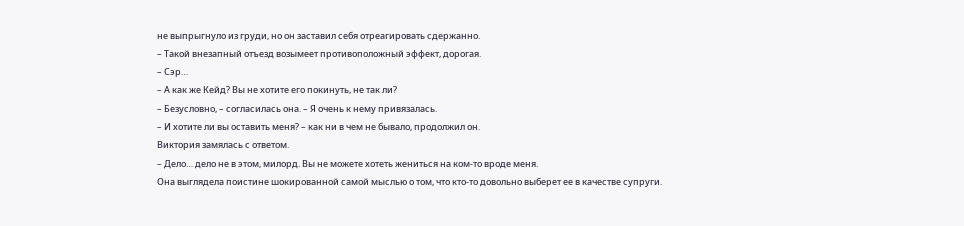не выпрыгнуло из груди, но он заставил себя отреагировать сдержанно.
– Такой внезапный отъезд возымеет противоположный эффект, дорогая.
– Сэр…
– А как же Кейд? Вы не хотите его покинуть, не так ли?
– Безусловно, – согласилась она. – Я очень к нему привязалась.
– И хотите ли вы оставить меня? – как ни в чем не бывало, продолжил он.
Виктория замялась с ответом.
– Дело… дело не в этом, милорд. Вы не можете хотеть жениться на ком-то вроде меня.
Она выглядела поистине шокированной самой мыслью о том, что кто-то довольно выберет ее в качестве супруги.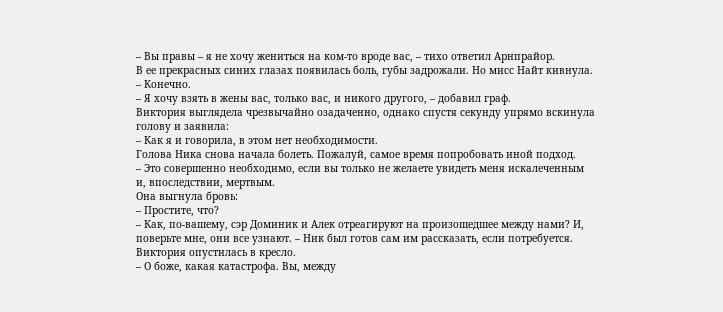– Вы правы – я не хочу жениться на ком-то вроде вас, – тихо ответил Арнпрайор.
В ее прекрасных синих глазах появилась боль, губы задрожали. Но мисс Найт кивнула.
– Конечно.
– Я хочу взять в жены вас, только вас, и никого другого, – добавил граф.
Виктория выглядела чрезвычайно озадаченно, однако спустя секунду упрямо вскинула голову и заявила:
– Как я и говорила, в этом нет необходимости.
Голова Ника снова начала болеть. Пожалуй, самое время попробовать иной подход.
– Это совершенно необходимо, если вы только не желаете увидеть меня искалеченным и, впоследствии, мертвым.
Она выгнула бровь:
– Простите, что?
– Как, по-вашему, сэр Доминик и Алек отреагируют на произошедшее между нами? И, поверьте мне, они все узнают. – Ник был готов сам им рассказать, если потребуется.
Виктория опустилась в кресло.
– О боже, какая катастрофа. Вы, между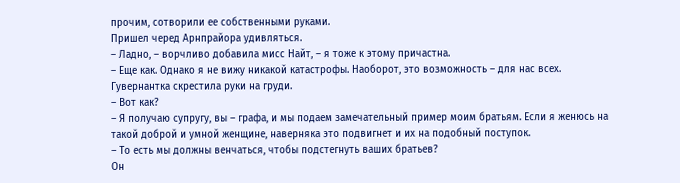прочим, сотворили ее собственными руками.
Пришел черед Арнпрайора удивляться.
– Ладно, – ворчливо добавила мисс Найт, – я тоже к этому причастна.
– Еще как. Однако я не вижу никакой катастрофы. Наоборот, это возможность – для нас всех.
Гувернантка скрестила руки на груди.
– Вот как?
– Я получаю супругу, вы – графа, и мы подаем замечательный пример моим братьям. Если я женюсь на такой доброй и умной женщине, наверняка это подвигнет и их на подобный поступок.
– То есть мы должны венчаться, чтобы подстегнуть ваших братьев?
Он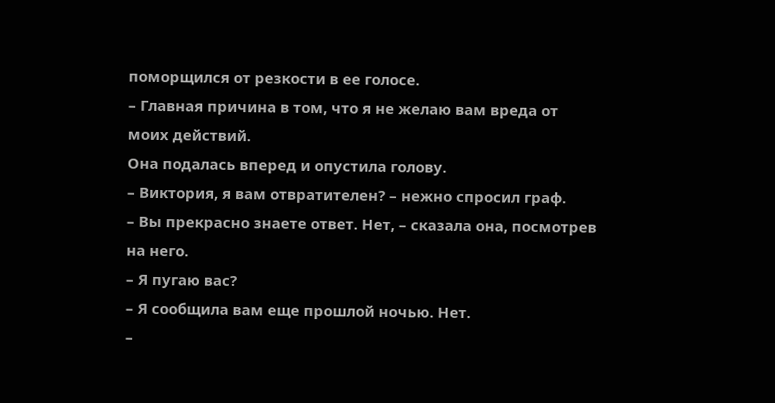поморщился от резкости в ее голосе.
– Главная причина в том, что я не желаю вам вреда от моих действий.
Она подалась вперед и опустила голову.
– Виктория, я вам отвратителен? – нежно спросил граф.
– Вы прекрасно знаете ответ. Нет, – сказала она, посмотрев на него.
– Я пугаю вас?
– Я сообщила вам еще прошлой ночью. Нет.
–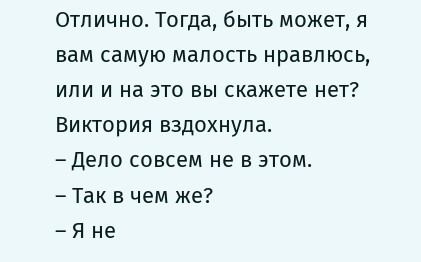Отлично. Тогда, быть может, я вам самую малость нравлюсь, или и на это вы скажете нет?
Виктория вздохнула.
– Дело совсем не в этом.
– Так в чем же?
– Я не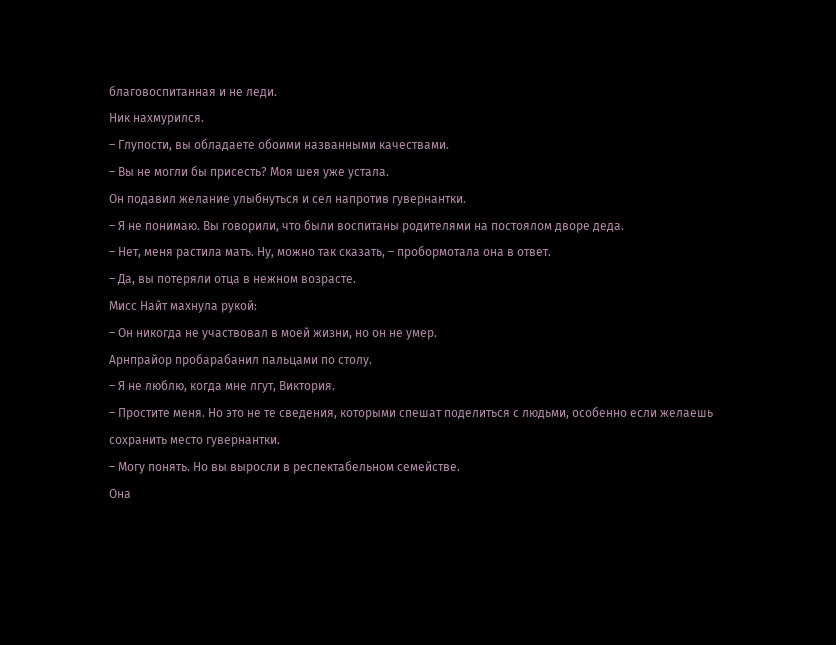благовоспитанная и не леди.
Ник нахмурился.
– Глупости, вы обладаете обоими названными качествами.
– Вы не могли бы присесть? Моя шея уже устала.
Он подавил желание улыбнуться и сел напротив гувернантки.
– Я не понимаю. Вы говорили, что были воспитаны родителями на постоялом дворе деда.
– Нет, меня растила мать. Ну, можно так сказать, – пробормотала она в ответ.
– Да, вы потеряли отца в нежном возрасте.
Мисс Найт махнула рукой:
– Он никогда не участвовал в моей жизни, но он не умер.
Арнпрайор пробарабанил пальцами по столу.
– Я не люблю, когда мне лгут, Виктория.
– Простите меня. Но это не те сведения, которыми спешат поделиться с людьми, особенно если желаешь сохранить место гувернантки.
– Могу понять. Но вы выросли в респектабельном семействе.
Она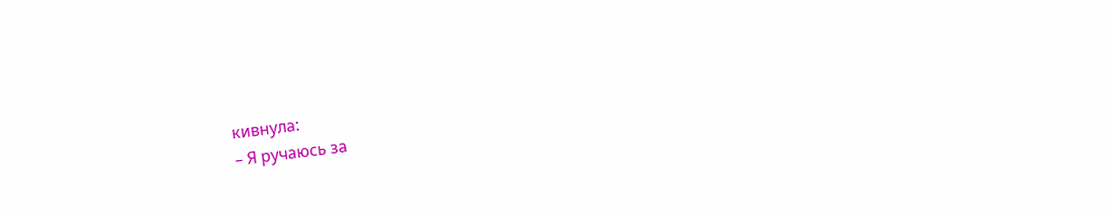кивнула:
– Я ручаюсь за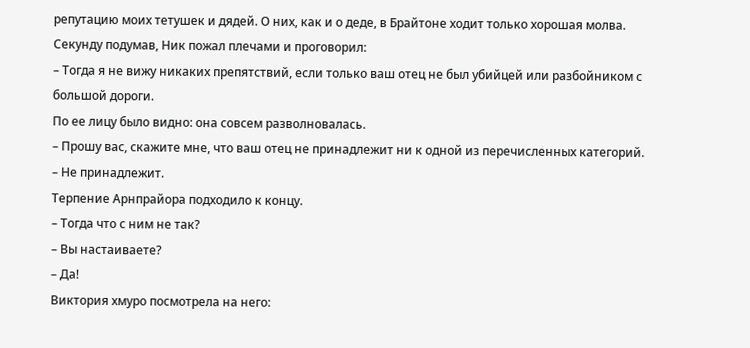репутацию моих тетушек и дядей. О них, как и о деде, в Брайтоне ходит только хорошая молва.
Секунду подумав, Ник пожал плечами и проговорил:
– Тогда я не вижу никаких препятствий, если только ваш отец не был убийцей или разбойником с большой дороги.
По ее лицу было видно: она совсем разволновалась.
– Прошу вас, скажите мне, что ваш отец не принадлежит ни к одной из перечисленных категорий.
– Не принадлежит.
Терпение Арнпрайора подходило к концу.
– Тогда что с ним не так?
– Вы настаиваете?
– Да!
Виктория хмуро посмотрела на него: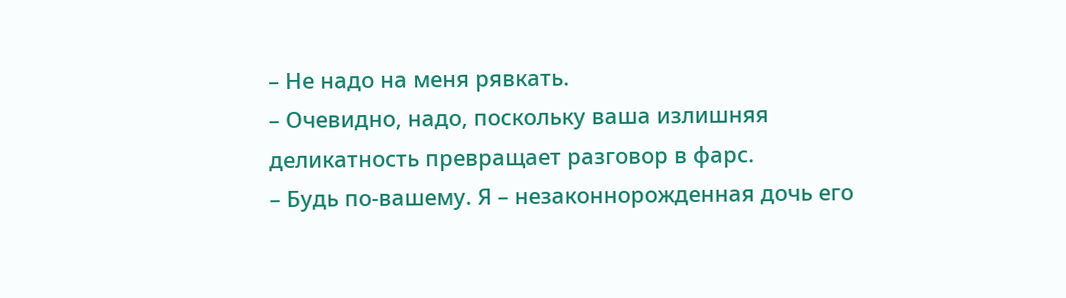– Не надо на меня рявкать.
– Очевидно, надо, поскольку ваша излишняя деликатность превращает разговор в фарс.
– Будь по-вашему. Я – незаконнорожденная дочь его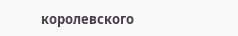королевского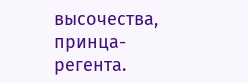высочества, принца-регента.